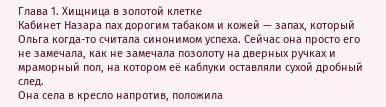Глава 1. Хищница в золотой клетке
Кабинет Назара пах дорогим табаком и кожей — запах, который Ольга когда-то считала синонимом успеха. Сейчас она просто его не замечала, как не замечала позолоту на дверных ручках и мраморный пол, на котором её каблуки оставляли сухой дробный след.
Она села в кресло напротив, положила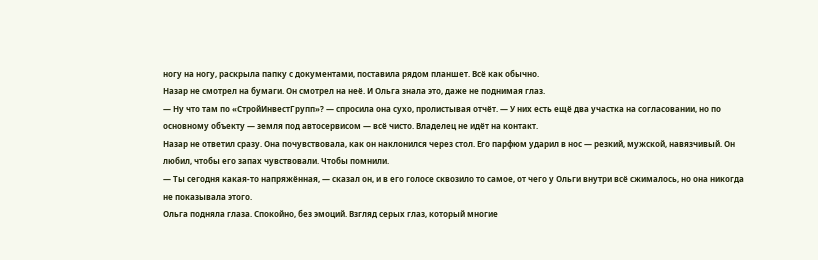ногу на ногу, раскрыла папку с документами, поставила рядом планшет. Всё как обычно.
Назар не смотрел на бумаги. Он смотрел на неё. И Ольга знала это, даже не поднимая глаз.
— Ну что там по «СтройИнвестГрупп»? — спросила она сухо, пролистывая отчёт. — У них есть ещё два участка на согласовании, но по основному объекту — земля под автосервисом — всё чисто. Владелец не идёт на контакт.
Назар не ответил сразу. Она почувствовала, как он наклонился через стол. Его парфюм ударил в нос — резкий, мужской, навязчивый. Он любил, чтобы его запах чувствовали. Чтобы помнили.
— Ты сегодня какая-то напряжённая, — сказал он, и в его голосе сквозило то самое, от чего у Ольги внутри всё сжималось, но она никогда не показывала этого.
Ольга подняла глаза. Спокойно, без эмоций. Взгляд серых глаз, который многие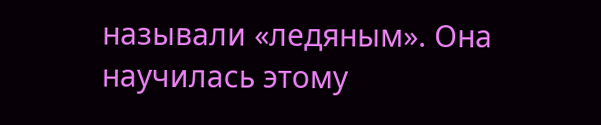называли «ледяным». Она научилась этому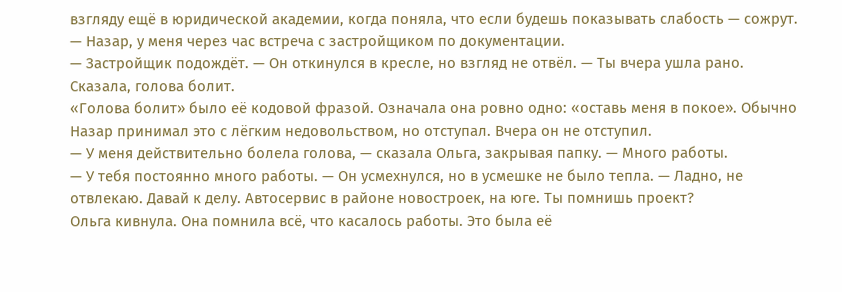взгляду ещё в юридической академии, когда поняла, что если будешь показывать слабость — сожрут.
— Назар, у меня через час встреча с застройщиком по документации.
— Застройщик подождёт. — Он откинулся в кресле, но взгляд не отвёл. — Ты вчера ушла рано. Сказала, голова болит.
«Голова болит» было её кодовой фразой. Означала она ровно одно: «оставь меня в покое». Обычно Назар принимал это с лёгким недовольством, но отступал. Вчера он не отступил.
— У меня действительно болела голова, — сказала Ольга, закрывая папку. — Много работы.
— У тебя постоянно много работы. — Он усмехнулся, но в усмешке не было тепла. — Ладно, не отвлекаю. Давай к делу. Автосервис в районе новостроек, на юге. Ты помнишь проект?
Ольга кивнула. Она помнила всё, что касалось работы. Это была её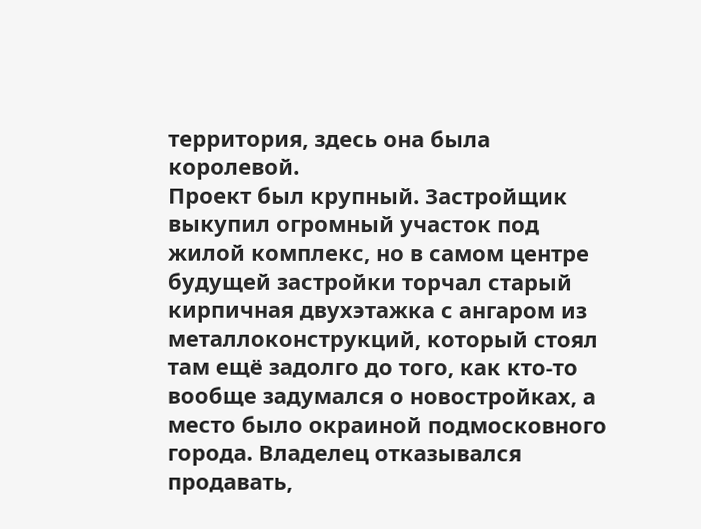территория, здесь она была королевой.
Проект был крупный. Застройщик выкупил огромный участок под жилой комплекс, но в самом центре будущей застройки торчал старый кирпичная двухэтажка с ангаром из металлоконструкций, который стоял там ещё задолго до того, как кто-то вообще задумался о новостройках, а место было окраиной подмосковного города. Владелец отказывался продавать,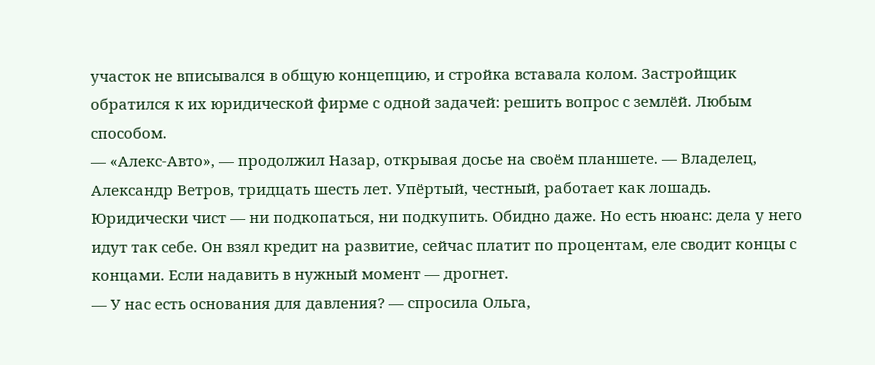участок не вписывался в общую концепцию, и стройка вставала колом. Застройщик обратился к их юридической фирме с одной задачей: решить вопрос с землёй. Любым способом.
— «Алекс-Авто», — продолжил Назар, открывая досье на своём планшете. — Владелец, Александр Ветров, тридцать шесть лет. Упёртый, честный, работает как лошадь. Юридически чист — ни подкопаться, ни подкупить. Обидно даже. Но есть нюанс: дела у него идут так себе. Он взял кредит на развитие, сейчас платит по процентам, еле сводит концы с концами. Если надавить в нужный момент — дрогнет.
— У нас есть основания для давления? — спросила Ольга,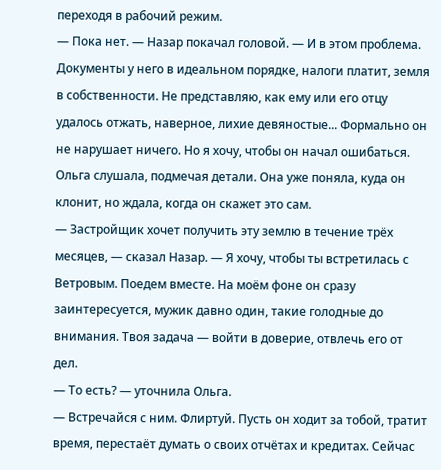переходя в рабочий режим.
— Пока нет. — Назар покачал головой. — И в этом проблема. Документы у него в идеальном порядке, налоги платит, земля в собственности. Не представляю, как ему или его отцу удалось отжать, наверное, лихие девяностые... Формально он не нарушает ничего. Но я хочу, чтобы он начал ошибаться.
Ольга слушала, подмечая детали. Она уже поняла, куда он клонит, но ждала, когда он скажет это сам.
— Застройщик хочет получить эту землю в течение трёх месяцев, — сказал Назар. — Я хочу, чтобы ты встретилась с Ветровым. Поедем вместе. На моём фоне он сразу заинтересуется, мужик давно один, такие голодные до внимания. Твоя задача — войти в доверие, отвлечь его от дел.
— То есть? — уточнила Ольга.
— Встречайся с ним. Флиртуй. Пусть он ходит за тобой, тратит время, перестаёт думать о своих отчётах и кредитах. Сейчас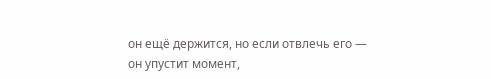он ещё держится, но если отвлечь его — он упустит момент,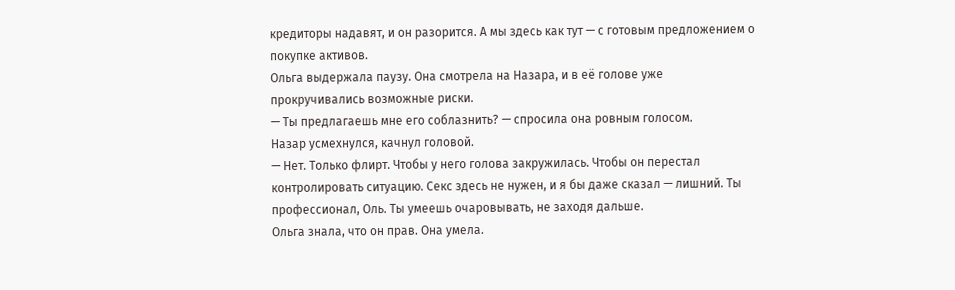кредиторы надавят, и он разорится. А мы здесь как тут — с готовым предложением о покупке активов.
Ольга выдержала паузу. Она смотрела на Назара, и в её голове уже прокручивались возможные риски.
— Ты предлагаешь мне его соблазнить? — спросила она ровным голосом.
Назар усмехнулся, качнул головой.
— Нет. Только флирт. Чтобы у него голова закружилась. Чтобы он перестал контролировать ситуацию. Секс здесь не нужен, и я бы даже сказал — лишний. Ты профессионал, Оль. Ты умеешь очаровывать, не заходя дальше.
Ольга знала, что он прав. Она умела.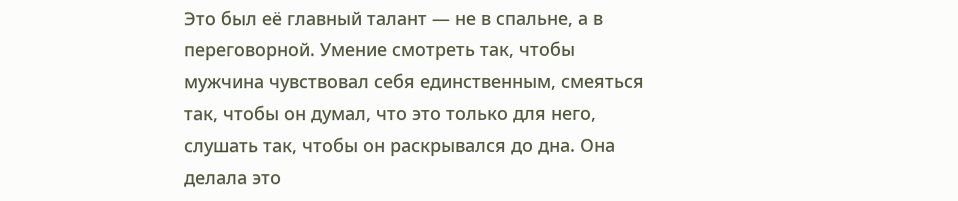Это был её главный талант — не в спальне, а в переговорной. Умение смотреть так, чтобы мужчина чувствовал себя единственным, смеяться так, чтобы он думал, что это только для него, слушать так, чтобы он раскрывался до дна. Она делала это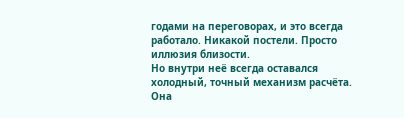годами на переговорах, и это всегда работало. Никакой постели. Просто иллюзия близости.
Но внутри неё всегда оставался холодный, точный механизм расчёта. Она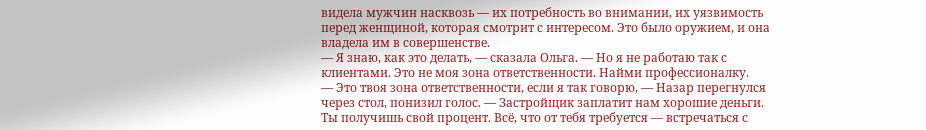видела мужчин насквозь — их потребность во внимании, их уязвимость перед женщиной, которая смотрит с интересом. Это было оружием, и она владела им в совершенстве.
— Я знаю, как это делать, — сказала Ольга. — Но я не работаю так с клиентами. Это не моя зона ответственности. Найми профессионалку.
— Это твоя зона ответственности, если я так говорю, — Назар перегнулся через стол, понизил голос. — Застройщик заплатит нам хорошие деньги. Ты получишь свой процент. Всё, что от тебя требуется — встречаться с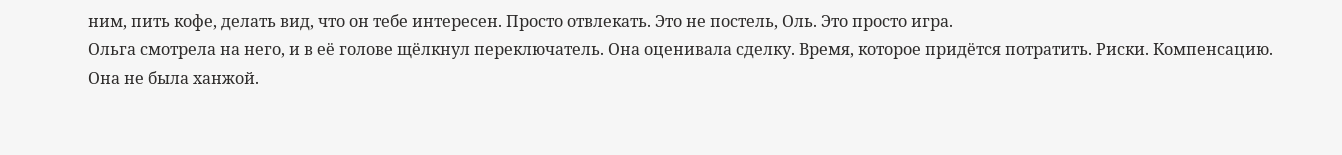ним, пить кофе, делать вид, что он тебе интересен. Просто отвлекать. Это не постель, Оль. Это просто игра.
Ольга смотрела на него, и в её голове щёлкнул переключатель. Она оценивала сделку. Время, которое придётся потратить. Риски. Компенсацию.
Она не была ханжой.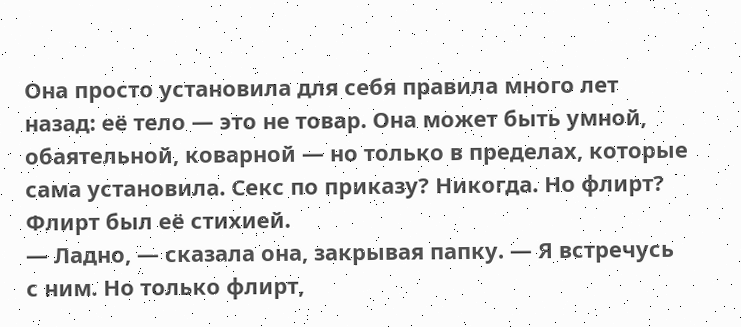Она просто установила для себя правила много лет назад: её тело — это не товар. Она может быть умной, обаятельной, коварной — но только в пределах, которые сама установила. Секс по приказу? Никогда. Но флирт? Флирт был её стихией.
— Ладно, — сказала она, закрывая папку. — Я встречусь с ним. Но только флирт,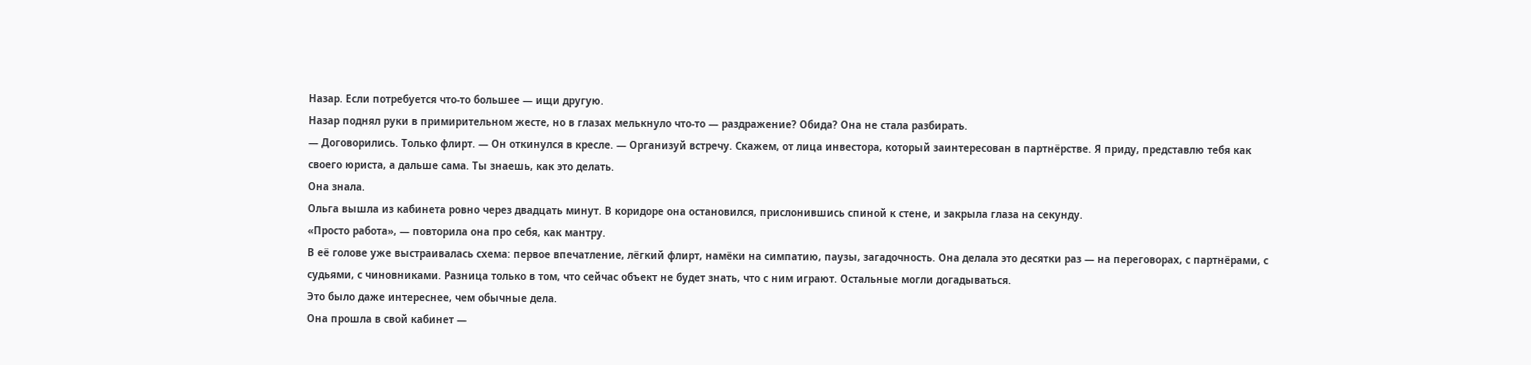Назар. Если потребуется что-то большее — ищи другую.
Назар поднял руки в примирительном жесте, но в глазах мелькнуло что-то — раздражение? Обида? Она не стала разбирать.
— Договорились. Только флирт. — Он откинулся в кресле. — Организуй встречу. Скажем, от лица инвестора, который заинтересован в партнёрстве. Я приду, представлю тебя как своего юриста, а дальше сама. Ты знаешь, как это делать.
Она знала.
Ольга вышла из кабинета ровно через двадцать минут. В коридоре она остановился, прислонившись спиной к стене, и закрыла глаза на секунду.
«Просто работа», — повторила она про себя, как мантру.
В её голове уже выстраивалась схема: первое впечатление, лёгкий флирт, намёки на симпатию, паузы, загадочность. Она делала это десятки раз — на переговорах, с партнёрами, с судьями, с чиновниками. Разница только в том, что сейчас объект не будет знать, что с ним играют. Остальные могли догадываться.
Это было даже интереснее, чем обычные дела.
Она прошла в свой кабинет —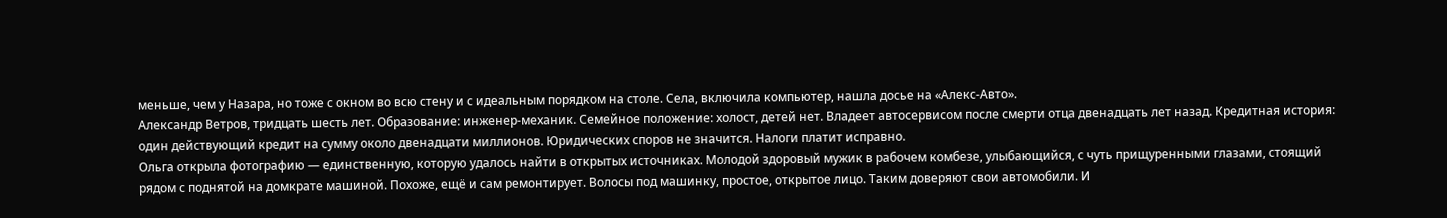меньше, чем у Назара, но тоже с окном во всю стену и с идеальным порядком на столе. Села, включила компьютер, нашла досье на «Алекс-Авто».
Александр Ветров, тридцать шесть лет. Образование: инженер-механик. Семейное положение: холост, детей нет. Владеет автосервисом после смерти отца двенадцать лет назад. Кредитная история: один действующий кредит на сумму около двенадцати миллионов. Юридических споров не значится. Налоги платит исправно.
Ольга открыла фотографию — единственную, которую удалось найти в открытых источниках. Молодой здоровый мужик в рабочем комбезе, улыбающийся, с чуть прищуренными глазами, стоящий рядом с поднятой на домкрате машиной. Похоже, ещё и сам ремонтирует. Волосы под машинку, простое, открытое лицо. Таким доверяют свои автомобили. И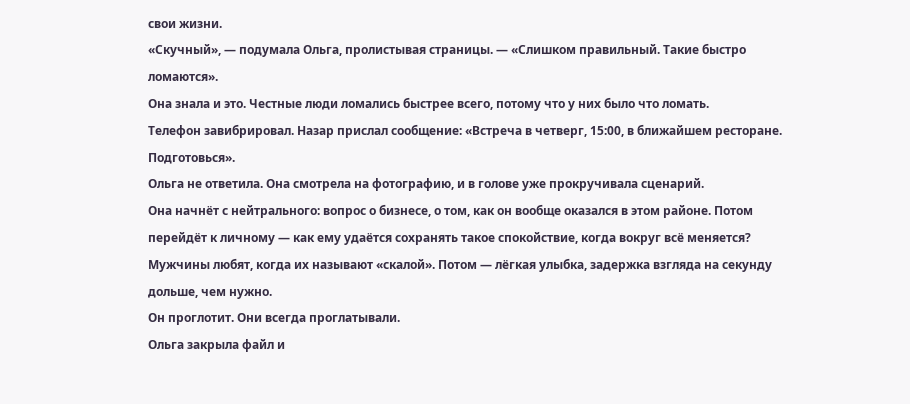свои жизни.
«Скучный», — подумала Ольга, пролистывая страницы. — «Слишком правильный. Такие быстро ломаются».
Она знала и это. Честные люди ломались быстрее всего, потому что у них было что ломать.
Телефон завибрировал. Назар прислал сообщение: «Встреча в четверг, 15:00, в ближайшем ресторане. Подготовься».
Ольга не ответила. Она смотрела на фотографию, и в голове уже прокручивала сценарий.
Она начнёт с нейтрального: вопрос о бизнесе, о том, как он вообще оказался в этом районе. Потом перейдёт к личному — как ему удаётся сохранять такое спокойствие, когда вокруг всё меняется? Мужчины любят, когда их называют «скалой». Потом — лёгкая улыбка, задержка взгляда на секунду дольше, чем нужно.
Он проглотит. Они всегда проглатывали.
Ольга закрыла файл и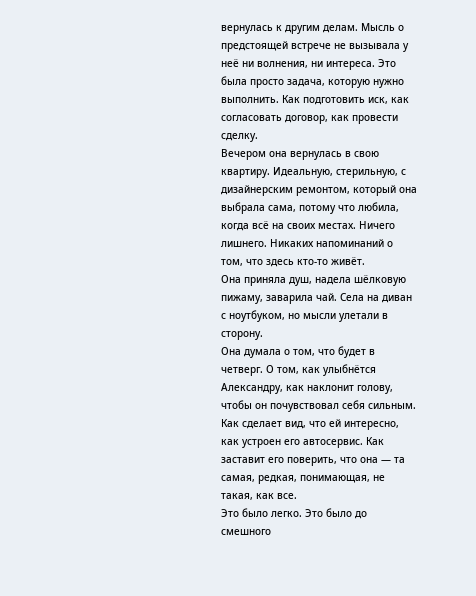вернулась к другим делам. Мысль о предстоящей встрече не вызывала у неё ни волнения, ни интереса. Это была просто задача, которую нужно выполнить. Как подготовить иск, как согласовать договор, как провести сделку.
Вечером она вернулась в свою квартиру. Идеальную, стерильную, с дизайнерским ремонтом, который она выбрала сама, потому что любила, когда всё на своих местах. Ничего лишнего. Никаких напоминаний о том, что здесь кто-то живёт.
Она приняла душ, надела шёлковую пижаму, заварила чай. Села на диван с ноутбуком, но мысли улетали в сторону.
Она думала о том, что будет в четверг. О том, как улыбнётся Александру, как наклонит голову, чтобы он почувствовал себя сильным. Как сделает вид, что ей интересно, как устроен его автосервис. Как заставит его поверить, что она — та самая, редкая, понимающая, не такая, как все.
Это было легко. Это было до смешного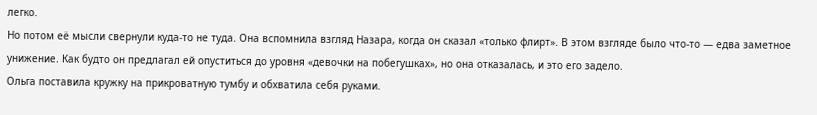легко.
Но потом её мысли свернули куда-то не туда. Она вспомнила взгляд Назара, когда он сказал «только флирт». В этом взгляде было что-то — едва заметное унижение. Как будто он предлагал ей опуститься до уровня «девочки на побегушках», но она отказалась, и это его задело.
Ольга поставила кружку на прикроватную тумбу и обхватила себя руками.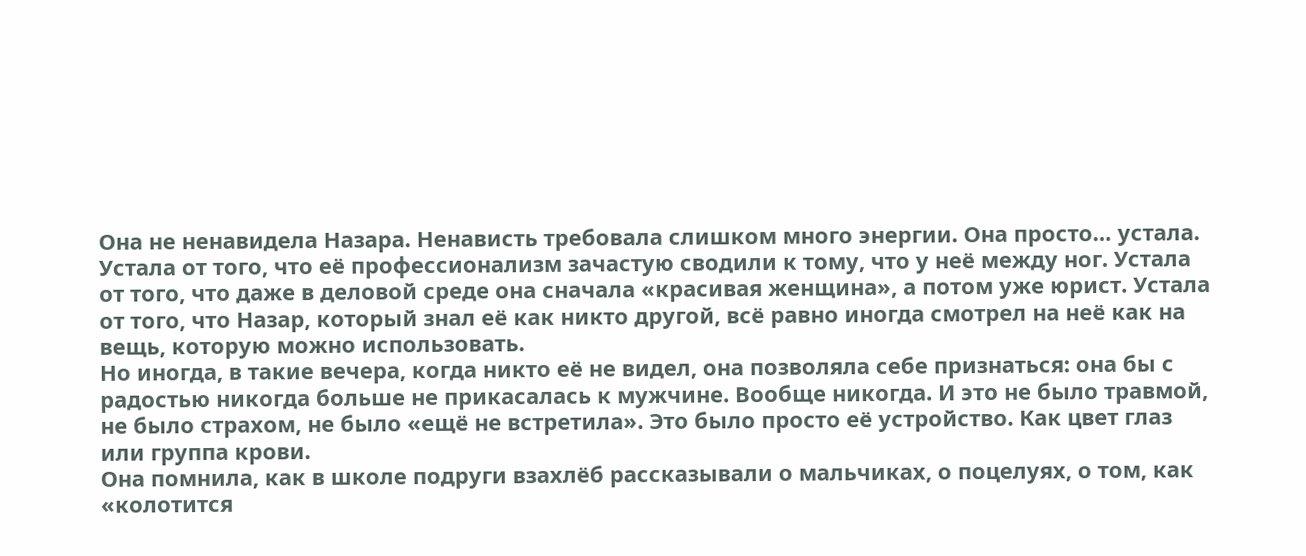Она не ненавидела Назара. Ненависть требовала слишком много энергии. Она просто… устала. Устала от того, что её профессионализм зачастую сводили к тому, что у неё между ног. Устала от того, что даже в деловой среде она сначала «красивая женщина», а потом уже юрист. Устала от того, что Назар, который знал её как никто другой, всё равно иногда смотрел на неё как на вещь, которую можно использовать.
Но иногда, в такие вечера, когда никто её не видел, она позволяла себе признаться: она бы с радостью никогда больше не прикасалась к мужчине. Вообще никогда. И это не было травмой, не было страхом, не было «ещё не встретила». Это было просто её устройство. Как цвет глаз или группа крови.
Она помнила, как в школе подруги взахлёб рассказывали о мальчиках, о поцелуях, о том, как «колотится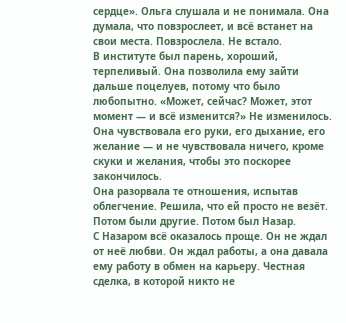сердце». Ольга слушала и не понимала. Она думала, что повзрослеет, и всё встанет на свои места. Повзрослела. Не встало.
В институте был парень, хороший, терпеливый. Она позволила ему зайти дальше поцелуев, потому что было любопытно. «Может, сейчас? Может, этот момент — и всё изменится?» Не изменилось. Она чувствовала его руки, его дыхание, его желание — и не чувствовала ничего, кроме скуки и желания, чтобы это поскорее закончилось.
Она разорвала те отношения, испытав облегчение. Решила, что ей просто не везёт. Потом были другие. Потом был Назар.
С Назаром всё оказалось проще. Он не ждал от неё любви. Он ждал работы, а она давала ему работу в обмен на карьеру. Честная сделка, в которой никто не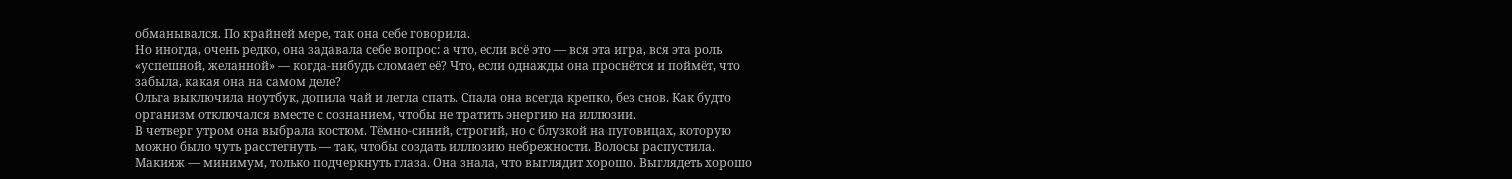обманывался. По крайней мере, так она себе говорила.
Но иногда, очень редко, она задавала себе вопрос: а что, если всё это — вся эта игра, вся эта роль «успешной, желанной» — когда-нибудь сломает её? Что, если однажды она проснётся и поймёт, что забыла, какая она на самом деле?
Ольга выключила ноутбук, допила чай и легла спать. Спала она всегда крепко, без снов. Как будто организм отключался вместе с сознанием, чтобы не тратить энергию на иллюзии.
В четверг утром она выбрала костюм. Тёмно-синий, строгий, но с блузкой на пуговицах, которую можно было чуть расстегнуть — так, чтобы создать иллюзию небрежности. Волосы распустила. Макияж — минимум, только подчеркнуть глаза. Она знала, что выглядит хорошо. Выглядеть хорошо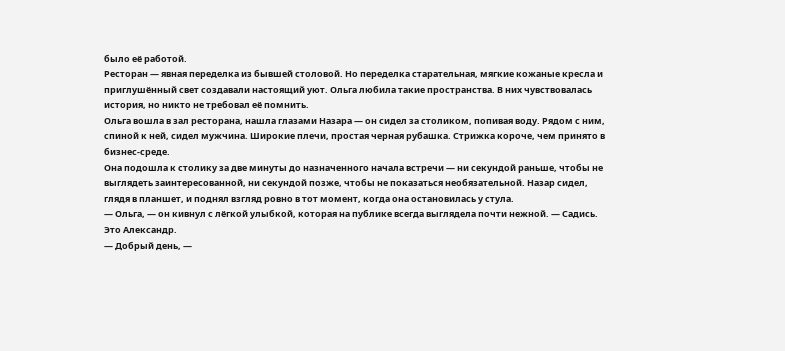было её работой.
Ресторан — явная переделка из бывшей столовой. Но переделка старательная, мягкие кожаные кресла и приглушённый свет создавали настоящий уют. Ольга любила такие пространства. В них чувствовалась история, но никто не требовал её помнить.
Ольга вошла в зал ресторана, нашла глазами Назара — он сидел за столиком, попивая воду. Рядом с ним, спиной к ней, сидел мужчина. Широкие плечи, простая черная рубашка. Стрижка короче, чем принято в бизнес-среде.
Она подошла к столику за две минуты до назначенного начала встречи — ни секундой раньше, чтобы не выглядеть заинтересованной, ни секундой позже, чтобы не показаться необязательной. Назар сидел, глядя в планшет, и поднял взгляд ровно в тот момент, когда она остановилась у стула.
— Ольга, — он кивнул с лёгкой улыбкой, которая на публике всегда выглядела почти нежной. — Садись. Это Александр.
— Добрый день, —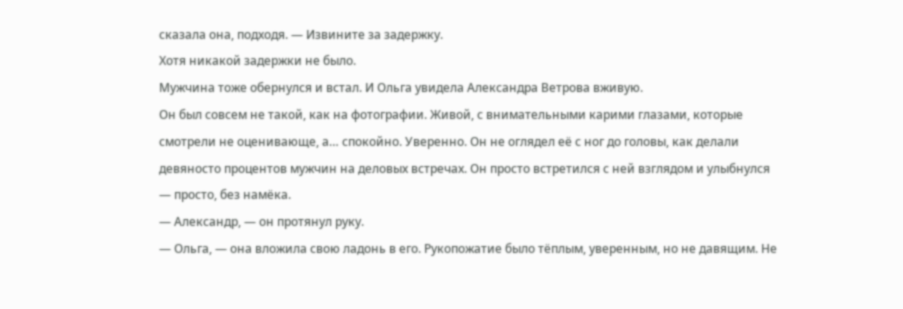сказала она, подходя. — Извините за задержку.
Хотя никакой задержки не было.
Мужчина тоже обернулся и встал. И Ольга увидела Александра Ветрова вживую.
Он был совсем не такой, как на фотографии. Живой, с внимательными карими глазами, которые смотрели не оценивающе, а… спокойно. Уверенно. Он не оглядел её с ног до головы, как делали девяносто процентов мужчин на деловых встречах. Он просто встретился с ней взглядом и улыбнулся — просто, без намёка.
— Александр, — он протянул руку.
— Ольга, — она вложила свою ладонь в его. Рукопожатие было тёплым, уверенным, но не давящим. Не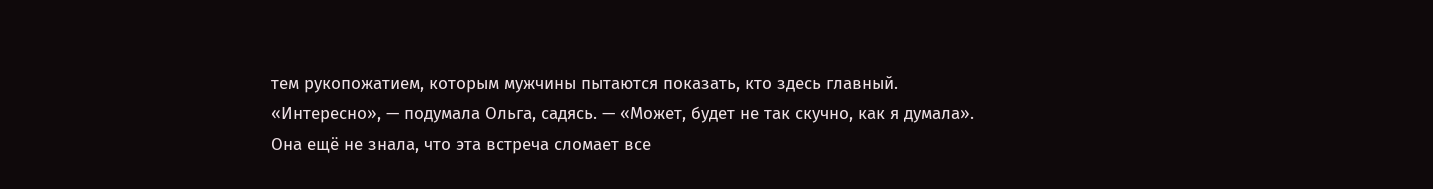тем рукопожатием, которым мужчины пытаются показать, кто здесь главный.
«Интересно», — подумала Ольга, садясь. — «Может, будет не так скучно, как я думала».
Она ещё не знала, что эта встреча сломает все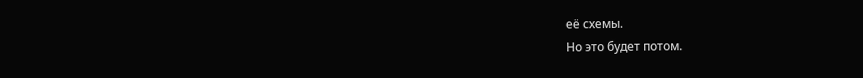её схемы.
Но это будет потом.